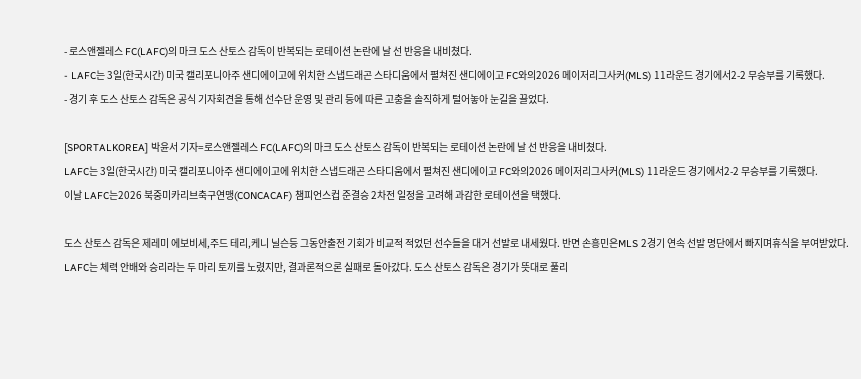- 로스앤젤레스 FC(LAFC)의 마크 도스 산토스 감독이 반복되는 로테이션 논란에 날 선 반응을 내비쳤다.
- LAFC는 3일(한국시간) 미국 캘리포니아주 샌디에이고에 위치한 스냅드래곤 스타디움에서 펼쳐진 샌디에이고 FC와의2026 메이저리그사커(MLS) 11라운드 경기에서2-2 무승부를 기록했다.
- 경기 후 도스 산토스 감독은 공식 기자회견을 통해 선수단 운영 및 관리 등에 따른 고충을 솔직하게 털어놓아 눈길을 끌었다.

[SPORTALKOREA] 박윤서 기자=로스앤젤레스 FC(LAFC)의 마크 도스 산토스 감독이 반복되는 로테이션 논란에 날 선 반응을 내비쳤다.
LAFC는 3일(한국시간) 미국 캘리포니아주 샌디에이고에 위치한 스냅드래곤 스타디움에서 펼쳐진 샌디에이고 FC와의2026 메이저리그사커(MLS) 11라운드 경기에서2-2 무승부를 기록했다.
이날 LAFC는2026 북중미카리브축구연맹(CONCACAF) 챔피언스컵 준결승 2차전 일정을 고려해 과감한 로테이션을 택했다.

도스 산토스 감독은 제레미 에보비세,주드 테리,케니 닐슨등 그동안출전 기회가 비교적 적었던 선수들을 대거 선발로 내세웠다. 반면 손흥민은MLS 2경기 연속 선발 명단에서 빠지며휴식을 부여받았다.
LAFC는 체력 안배와 승리라는 두 마리 토끼를 노렸지만, 결과론적으론 실패로 돌아갔다. 도스 산토스 감독은 경기가 뜻대로 풀리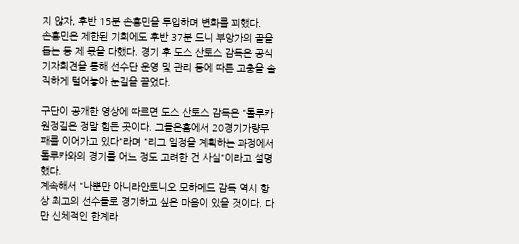지 않자, 후반 15분 손흥민을 투입하며 변화를 꾀했다.
손흥민은 제한된 기회에도 후반 37분 드니 부앙가의 골을 돕는 등 제 몫을 다했다. 경기 후 도스 산토스 감독은 공식 기자회견을 통해 선수단 운영 및 관리 등에 따른 고충을 솔직하게 털어놓아 눈길을 끌었다.

구단이 공개한 영상에 따르면 도스 산토스 감독은 "톨루카원정길은 정말 힘든 곳이다. 그들은홈에서 20경기가량무패를 이어가고 있다"라며 "리그 일정을 계획하는 과정에서 톨루카와의 경기를 어느 정도 고려한 건 사실"이라고 설명했다.
계속해서 "나뿐만 아니라안토니오 모하메드 감독 역시 항상 최고의 선수들로 경기하고 싶은 마음이 있을 것이다. 다만 신체적인 한계라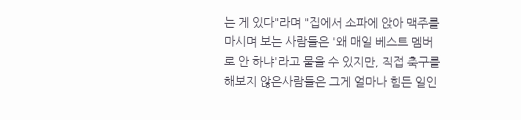는 게 있다"라며 "집에서 소파에 앉아 맥주를 마시며 보는 사람들은 '왜 매일 베스트 멤버로 안 하냐'라고 물을 수 있지만, 직접 축구를 해보지 않은사람들은 그게 얼마나 힘든 일인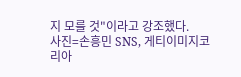지 모를 것"이라고 강조했다.
사진=손흥민 SNS, 게티이미지코리아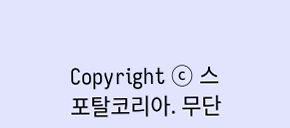Copyright ⓒ 스포탈코리아. 무단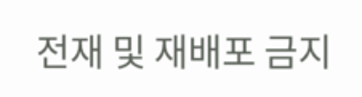전재 및 재배포 금지